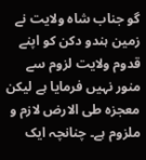گو جناب شاہ ولایت نے زمین ہندو دکن کو اپنے قدوم ولایت لزوم سے منور نہیں فرمایا ہے لیکن معجزہ طی الارض لازم و ملزوم ہے۔ چنانچہ ایک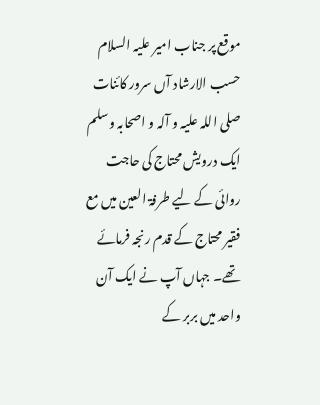موقع پر جناب امیر علیہ السلام حسب الارشاد آں سرور کائنات صلی اللہ علیہ و آلہ و اصحابہ وسلم ایک درویش محتاج کی حاجت روائی کے لیے طرفۃ العین میں مع فقیر محتاج کے قدم رنجہ فرمائے تھے۔ جہاں آپ نے ایک آن واحد میں بربر کے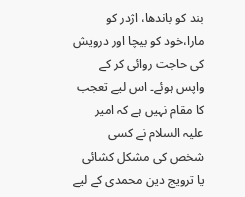بند کو باندھا، اژدر کو مارا،خود کو بیچا اور درویش کی حاجت روائی کر کے واپس ہوئے۔ اس لیے تعجب کا مقام نہیں ہے کہ امیر علیہ السلام نے کسی شخص کی مشکل کشائی یا ترویج دین محمدی کے لیے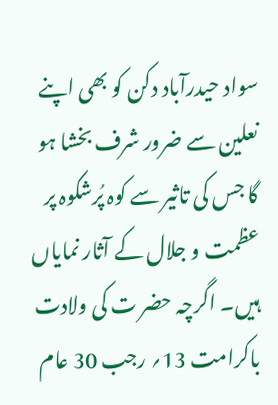سواد حیدرآباد دکن کو بھی اپنے نعلین سے ضرور شرف بخشا ہو گا جس کی تاثیر سے کوہ پُرشکوہ پر عظمت و جلال کے آثار نمایاں ہیں۔ اگرچہ حضر ت کی ولادت باکرامت 13؍ رجب 30 عام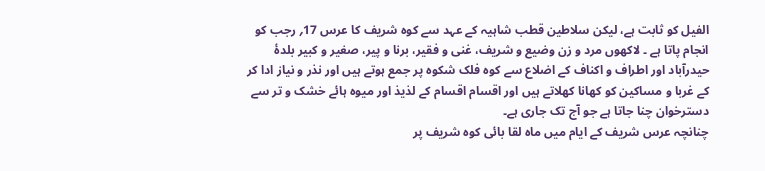الفیل کو ثابت ہے، لیکن سلاطین قطب شاہیہ کے عہد سے کوہ شریف کا عرس 17؍ رجب کو انجام پاتا ہے ۔ لاکھوں مرد و زن وضیع و شریف، غنی و فقیر، برنا و پیر، صغیر و کبیر بلدۂ حیدرآباد اور اطراف و اکناف کے اضلاع سے کوہ فلک شکوہ پر جمع ہوتے ہیں اور نذر و نیاز ادا کر کے غربا و مساکین کو کھانا کھلاتے ہیں اور اقسام اقسام کے لذیذ اور میوہ ہائے خشک و تر سے دسترخوان چنا جاتا ہے جو آج تک جاری ہے۔
چنانچہ عرس شریف کے ایام میں ماہ لقا بائی کوہ شریف پر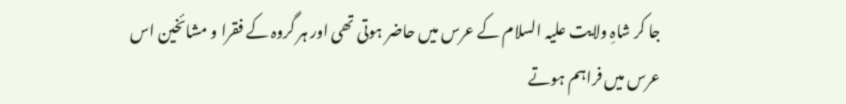جا کر شاہِ ولایت علیہ السلام کے عرس میں حاضر ہوتی تھی اور ہر گروہ کے فقرا و مشائخین اس عرس میں فراہم ہوتے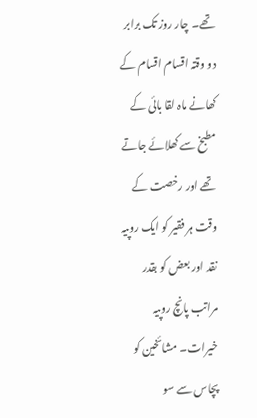تھے۔ چار روز تک برابر دو وقتہ اقسام اقسام کے کھانے ماہ لقا بائی کے مطبخ سے کھلائے جاتے تھے اور رخصت کے وقت ہر فقیر کو ایک روپیہ نقد اور بعض کو بقدر مراتب پانچ روپیہ خیرات۔ مشائخین کو پچاس سے سو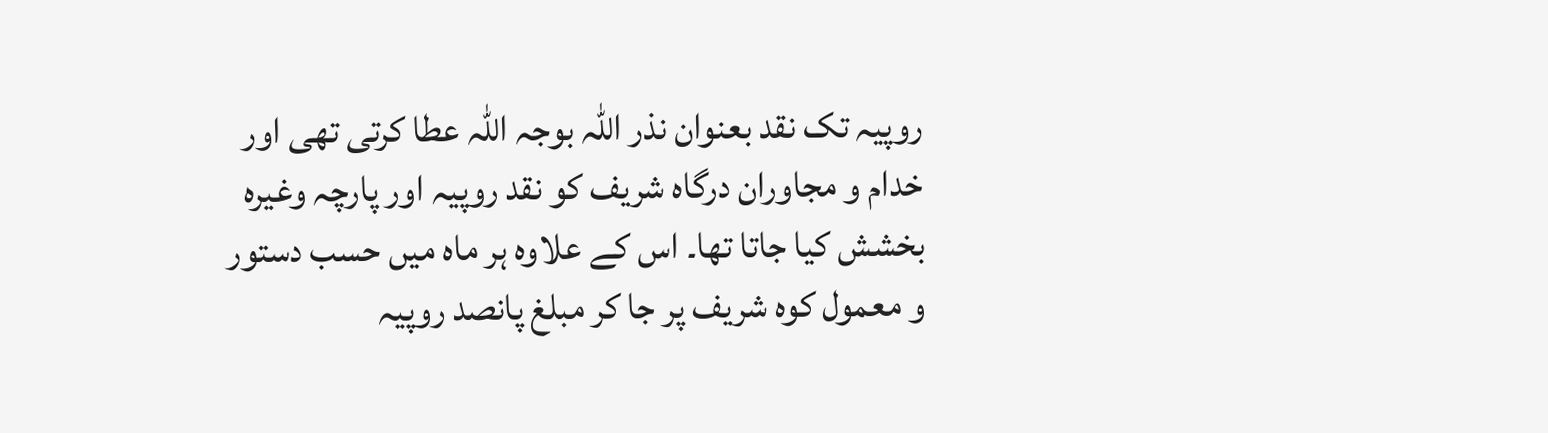روپیہ تک نقد بعنوان نذر اللہ بوجہ اللہ عطا کرتی تھی اور خدام و مجاوران درگاہ شریف کو نقد روپیہ اور پارچہ وغیرہ بخشش کیا جاتا تھا۔ اس کے علاوہ ہر ماہ میں حسب دستور و معمول کوہ شریف پر جا کر مبلغ پانصد روپیہ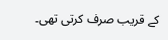کے قریب صرف کرتی تھی۔